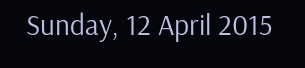Sunday, 12 April 2015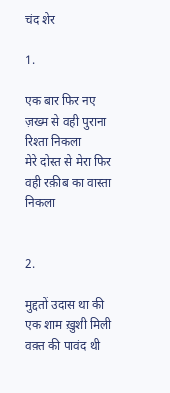चंद शेर

1.

एक बार फिर नए ज़ख्म से वही पुराना रिश्ता निकला
मेरे दोस्त से मेरा फिर वही रक़ीब का वास्ता निकला


2.

मुद्दतों उदास था की एक शाम ख़ुशी मिली
वक़्त की पावंद थी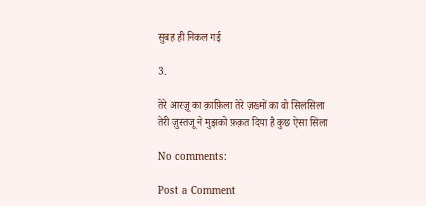सुबह ही निकल गई

3.

तेरे आरज़ू का क़ाफ़िला तेरे ज़ख्मों का वो सिलसिला
तेरी ज़ुस्तजू ने मुझको फ़क़त दिया है कुछ ऐसा सिला

No comments:

Post a Comment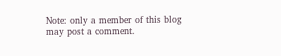Note: only a member of this blog may post a comment.